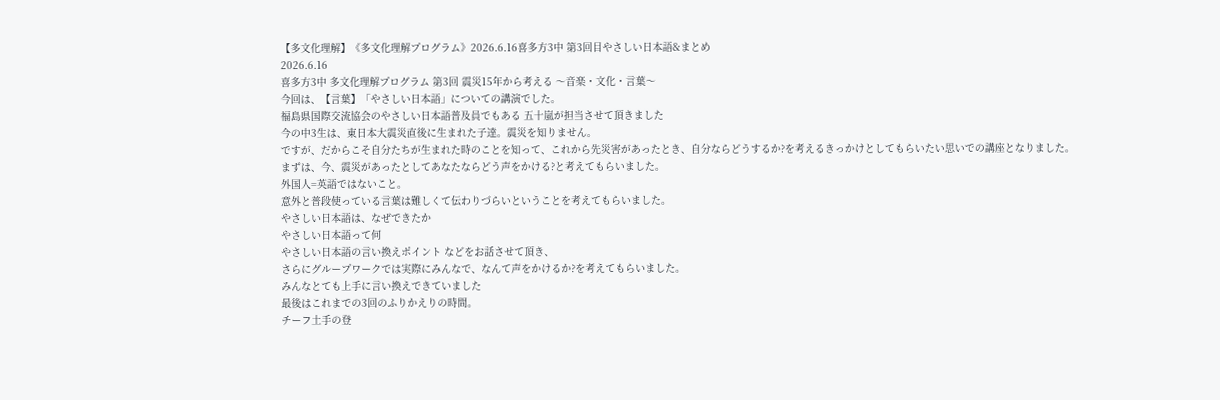【多文化理解】《多文化理解プログラム》2026.6.16喜多方3中 第3回目やさしい日本語&まとめ
2026.6.16
喜多方3中 多文化理解プログラム 第3回 震災15年から考える 〜音楽・文化・言葉〜
今回は、【言葉】「やさしい日本語」についての講演でした。
福島県国際交流協会のやさしい日本語普及員でもある 五十嵐が担当させて頂きました
今の中3生は、東日本大震災直後に生まれた子達。震災を知りません。
ですが、だからこそ自分たちが生まれた時のことを知って、これから先災害があったとき、自分ならどうするか?を考えるきっかけとしてもらいたい思いでの講座となりました。
まずは、今、震災があったとしてあなたならどう声をかける?と考えてもらいました。
外国人=英語ではないこと。
意外と普段使っている言葉は難しくて伝わりづらいということを考えてもらいました。
やさしい日本語は、なぜできたか
やさしい日本語って何
やさしい日本語の言い換えポイント などをお話させて頂き、
さらにグループワークでは実際にみんなで、なんて声をかけるか?を考えてもらいました。
みんなとても上手に言い換えできていました
最後はこれまでの3回のふりかえりの時間。
チーフ土手の登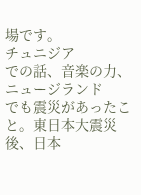場です。
チュニジア
での話、音楽の力、ニュージランド
でも震災があったこと。東日本大震災後、日本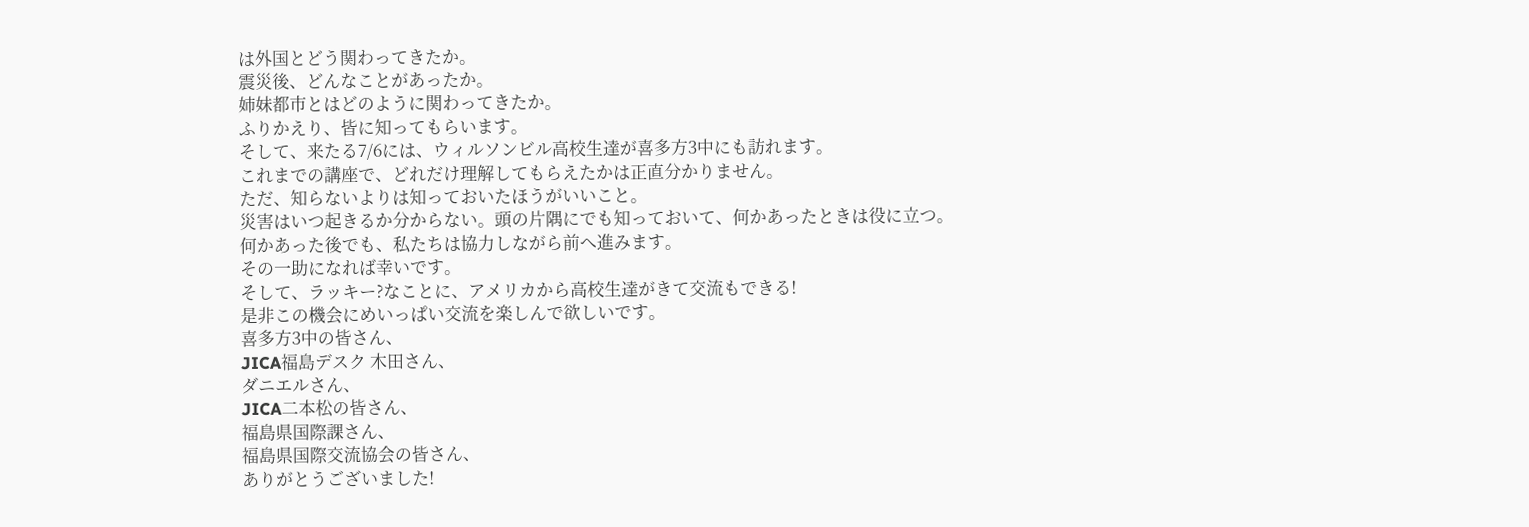は外国とどう関わってきたか。
震災後、どんなことがあったか。
姉妹都市とはどのように関わってきたか。
ふりかえり、皆に知ってもらいます。
そして、来たる7/6には、ウィルソンビル高校生達が喜多方3中にも訪れます。
これまでの講座で、どれだけ理解してもらえたかは正直分かりません。
ただ、知らないよりは知っておいたほうがいいこと。
災害はいつ起きるか分からない。頭の片隅にでも知っておいて、何かあったときは役に立つ。
何かあった後でも、私たちは協力しながら前へ進みます。
その一助になれば幸いです。
そして、ラッキー?なことに、アメリカから高校生達がきて交流もできる!
是非この機会にめいっぱい交流を楽しんで欲しいです。
喜多方3中の皆さん、
JICA福島デスク 木田さん、
ダニエルさん、
JICA二本松の皆さん、
福島県国際課さん、
福島県国際交流協会の皆さん、
ありがとうございました!